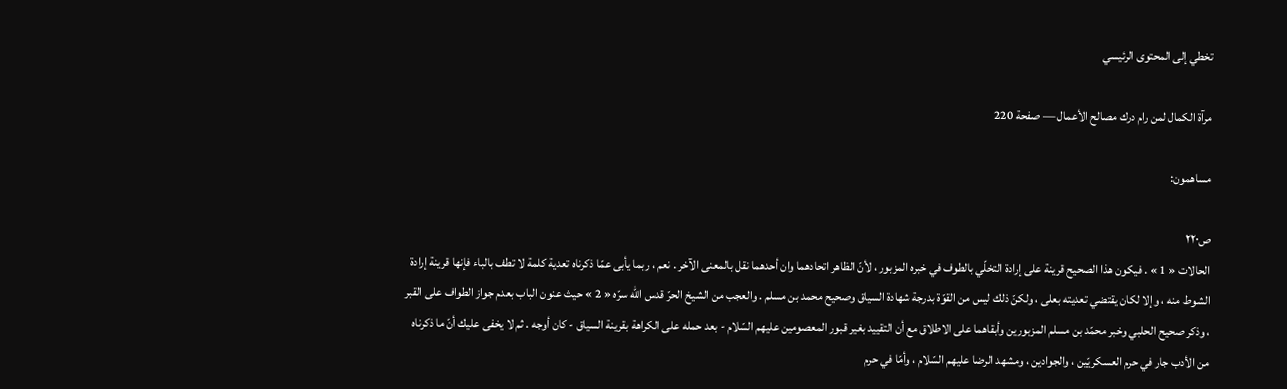تخطي إلى المحتوى الرئيسي

مرآة الكمال لمن رام درك مصالح الأعمال — صفحة 220

مساهمون:

ص٢٢٠
الحالات « 1 » . فيكون هذا الصحيح قرينة على إرادة التخلّي بالطوف في خبره المزبور ، لأنّ الظاهر اتحادهما وان أحدهما نقل بالمعنى الآخر . نعم ، ربما يأبى عمّا ذكرناه تعدية كلمة لا تطف بالباء فإنها قرينة إرادة الشوط منه ، وإلا لكان يقتضي تعديته بعلى ، ولكنّ ذلك ليس من القوّة بدرجة شهادة السياق وصحيح محمد بن مسلم . والعجب من الشيخ الحرّ قدس اللّه سرّه « 2 » حيث عنون الباب بعدم جواز الطواف على القبر ، وذكر صحيح الحلبي وخبر محمّد بن مسلم المزبورين وأبقاهما على الاطلاق مع أن التقييد بغير قبور المعصومين عليهم السّلام - بعد حمله على الكراهة بقرينة السياق - كان أوجه . ثم لا يخفى عليك أنّ ما ذكرناه من الأدب جار في حرم العسكريّين ، والجوادين ، ومشهد الرضا عليهم السّلام ، وأمّا في حرم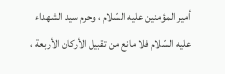أمير المؤمنين عليه السّلام ، وحرم سيد الشهداء عليه السّلام فلا مانع من تقبيل الأركان الأربعة ،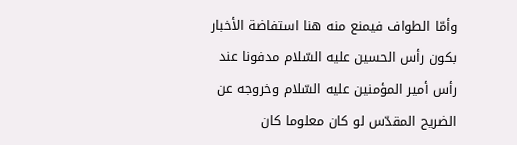وأمّا الطواف فيمنع منه هنا استفاضة الأخبار بكون رأس الحسين عليه السّلام مدفونا عند رأس أمير المؤمنين عليه السّلام وخروجه عن الضريح المقدّس لو كان معلوما كان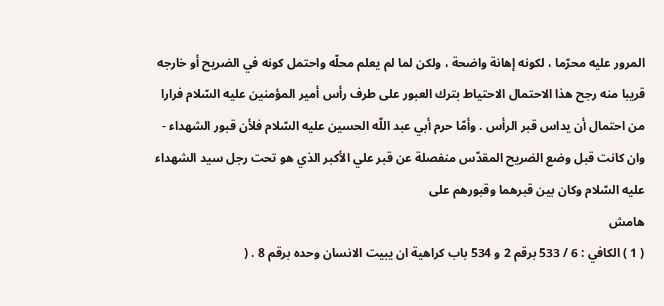المرور عليه محرّما ، لكونه إهانة واضحة ، ولكن لما لم يعلم محلّه واحتمل كونه في الضريح أو خارجه قريبا منه رجح هذا الاحتمال الاحتياط بترك العبور على طرف رأس أمير المؤمنين عليه السّلام فرارا من احتمال أن يداس قبر الرأس . وأمّا حرم أبي عبد اللّه الحسين عليه السّلام فلأن قبور الشهداء - وان كانت قبل وضع الضريح المقدّس منفصلة عن قبر علي الأكبر الذي هو تحت رجل سيد الشهداء عليه السّلام وكان بين قبرهما وقبورهم على
هامش
( 1 ) الكافي : 6 / 533 برقم 2 و 534 باب كراهية ان يبيت الانسان وحده برقم 8 . (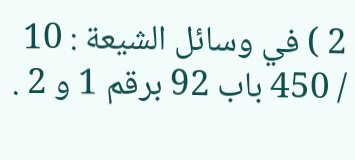2 ) في وسائل الشيعة : 10 / 450 باب 92 برقم 1 و 2 .